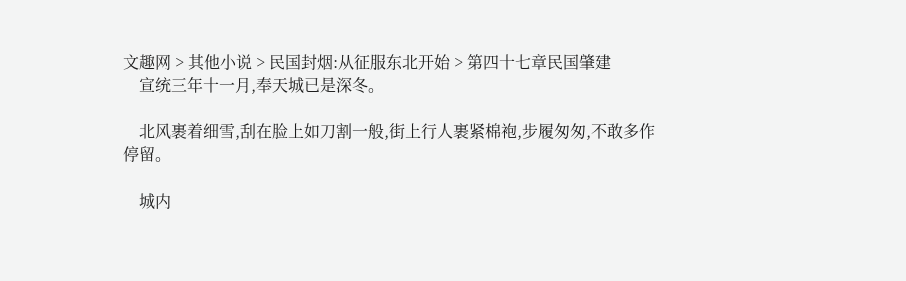文趣网 > 其他小说 > 民国封烟:从征服东北开始 > 第四十七章民国肇建
    宣统三年十一月,奉天城已是深冬。

    北风裹着细雪,刮在脸上如刀割一般,街上行人裹紧棉袍,步履匆匆,不敢多作停留。

    城内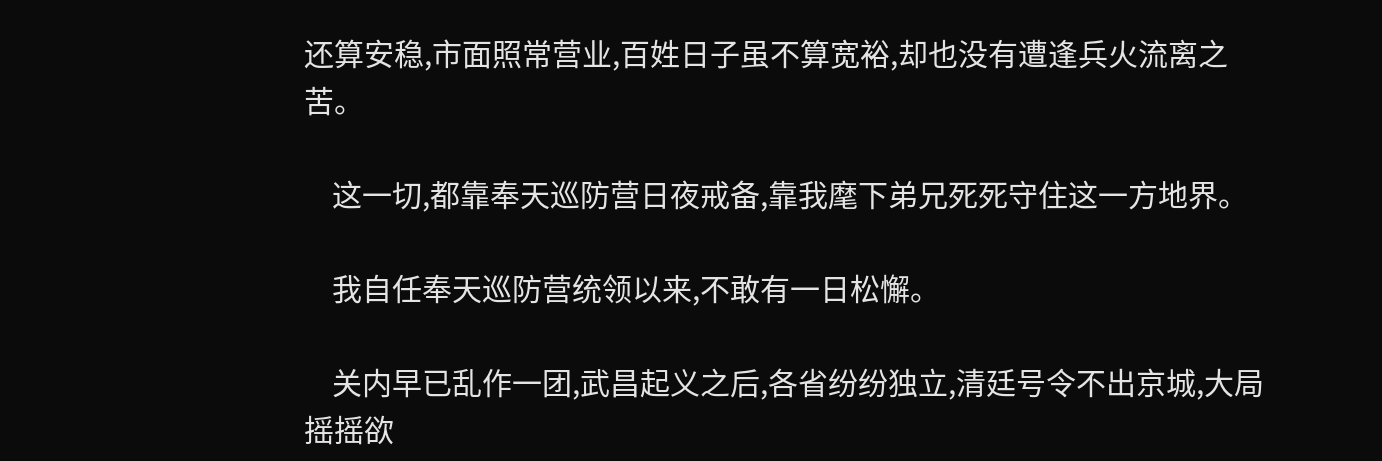还算安稳,市面照常营业,百姓日子虽不算宽裕,却也没有遭逢兵火流离之苦。

    这一切,都靠奉天巡防营日夜戒备,靠我麾下弟兄死死守住这一方地界。

    我自任奉天巡防营统领以来,不敢有一日松懈。

    关内早已乱作一团,武昌起义之后,各省纷纷独立,清廷号令不出京城,大局摇摇欲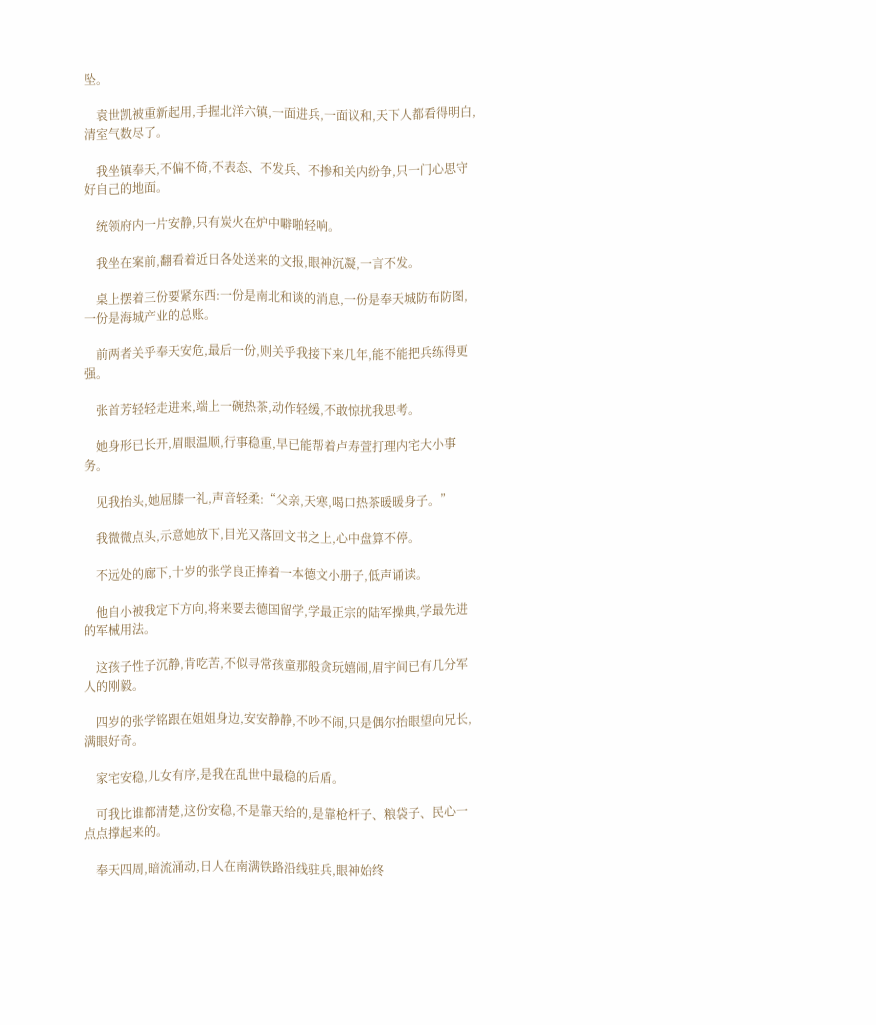坠。

    袁世凯被重新起用,手握北洋六镇,一面进兵,一面议和,天下人都看得明白,清室气数尽了。

    我坐镇奉天,不偏不倚,不表态、不发兵、不掺和关内纷争,只一门心思守好自己的地面。

    统领府内一片安静,只有炭火在炉中噼啪轻响。

    我坐在案前,翻看着近日各处送来的文报,眼神沉凝,一言不发。

    桌上摆着三份要紧东西:一份是南北和谈的消息,一份是奉天城防布防图,一份是海城产业的总账。

    前两者关乎奉天安危,最后一份,则关乎我接下来几年,能不能把兵练得更强。

    张首芳轻轻走进来,端上一碗热茶,动作轻缓,不敢惊扰我思考。

    她身形已长开,眉眼温顺,行事稳重,早已能帮着卢寿萱打理内宅大小事务。

    见我抬头,她屈膝一礼,声音轻柔:“父亲,天寒,喝口热茶暖暖身子。”

    我微微点头,示意她放下,目光又落回文书之上,心中盘算不停。

    不远处的廊下,十岁的张学良正捧着一本德文小册子,低声诵读。

    他自小被我定下方向,将来要去德国留学,学最正宗的陆军操典,学最先进的军械用法。

    这孩子性子沉静,肯吃苦,不似寻常孩童那般贪玩嬉闹,眉宇间已有几分军人的刚毅。

    四岁的张学铭跟在姐姐身边,安安静静,不吵不闹,只是偶尔抬眼望向兄长,满眼好奇。

    家宅安稳,儿女有序,是我在乱世中最稳的后盾。

    可我比谁都清楚,这份安稳,不是靠天给的,是靠枪杆子、粮袋子、民心一点点撑起来的。

    奉天四周,暗流涌动,日人在南满铁路沿线驻兵,眼神始终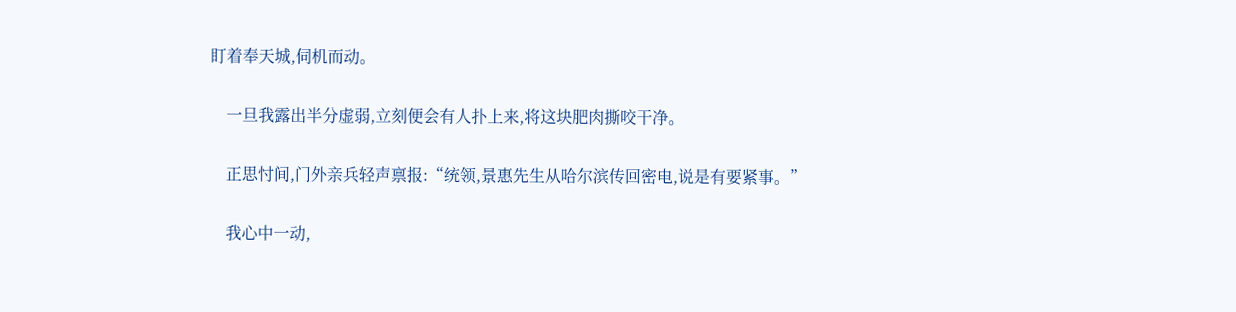盯着奉天城,伺机而动。

    一旦我露出半分虚弱,立刻便会有人扑上来,将这块肥肉撕咬干净。

    正思忖间,门外亲兵轻声禀报:“统领,景惠先生从哈尔滨传回密电,说是有要紧事。”

    我心中一动,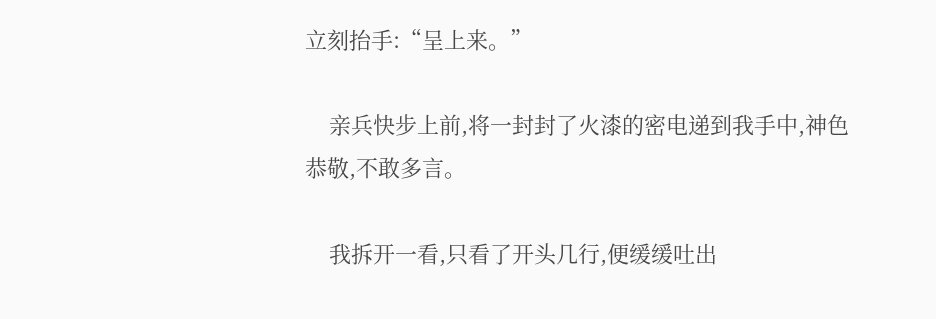立刻抬手:“呈上来。”

    亲兵快步上前,将一封封了火漆的密电递到我手中,神色恭敬,不敢多言。

    我拆开一看,只看了开头几行,便缓缓吐出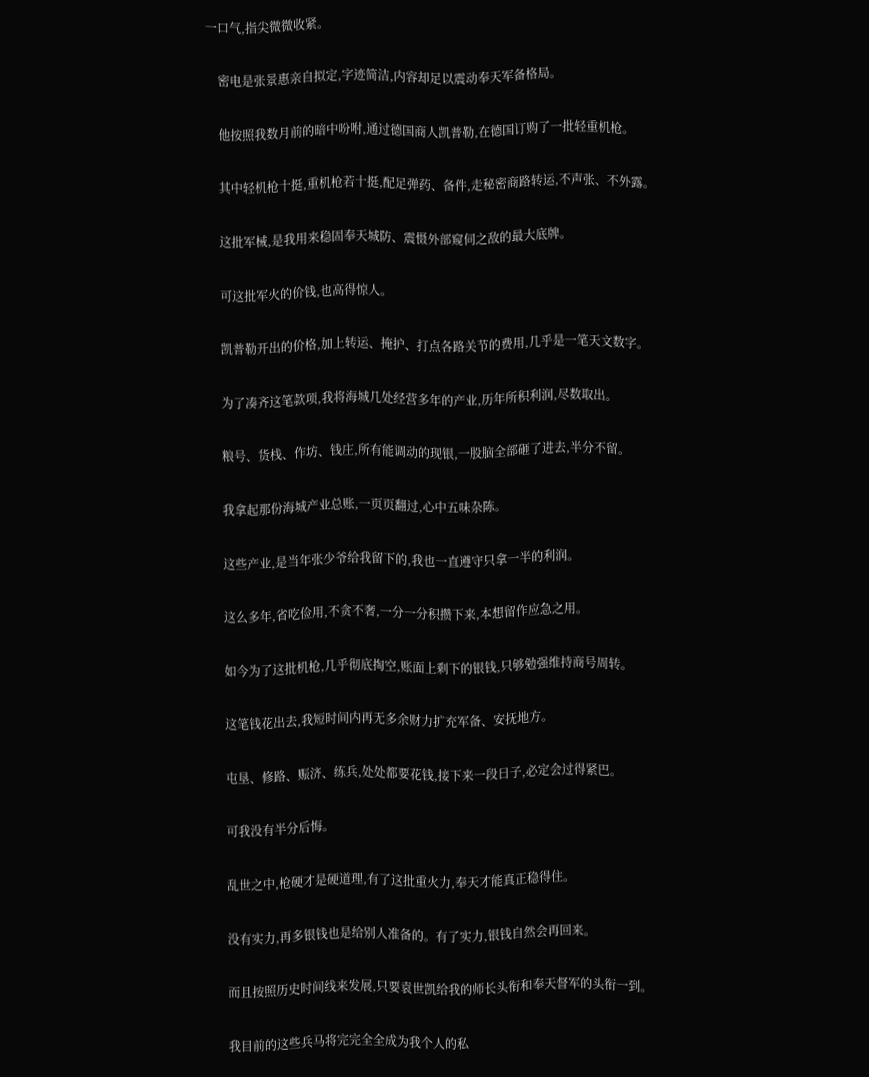一口气,指尖微微收紧。

    密电是张景惠亲自拟定,字迹简洁,内容却足以震动奉天军备格局。

    他按照我数月前的暗中吩咐,通过德国商人凯普勒,在德国订购了一批轻重机枪。

    其中轻机枪十挺,重机枪若十挺,配足弹药、备件,走秘密商路转运,不声张、不外露。

    这批军械,是我用来稳固奉天城防、震慑外部窥伺之敌的最大底牌。

    可这批军火的价钱,也高得惊人。

    凯普勒开出的价格,加上转运、掩护、打点各路关节的费用,几乎是一笔天文数字。

    为了凑齐这笔款项,我将海城几处经营多年的产业,历年所积利润,尽数取出。

    粮号、货栈、作坊、钱庄,所有能调动的现银,一股脑全部砸了进去,半分不留。

    我拿起那份海城产业总账,一页页翻过,心中五味杂陈。

    这些产业,是当年张少爷给我留下的,我也一直遵守只拿一半的利润。

    这么多年,省吃俭用,不贪不奢,一分一分积攒下来,本想留作应急之用。

    如今为了这批机枪,几乎彻底掏空,账面上剩下的银钱,只够勉强维持商号周转。

    这笔钱花出去,我短时间内再无多余财力扩充军备、安抚地方。

    屯垦、修路、赈济、练兵,处处都要花钱,接下来一段日子,必定会过得紧巴。

    可我没有半分后悔。

    乱世之中,枪硬才是硬道理,有了这批重火力,奉天才能真正稳得住。

    没有实力,再多银钱也是给别人准备的。有了实力,银钱自然会再回来。

    而且按照历史时间线来发展,只要袁世凯给我的师长头衔和奉天督军的头衔一到。

    我目前的这些兵马将完完全全成为我个人的私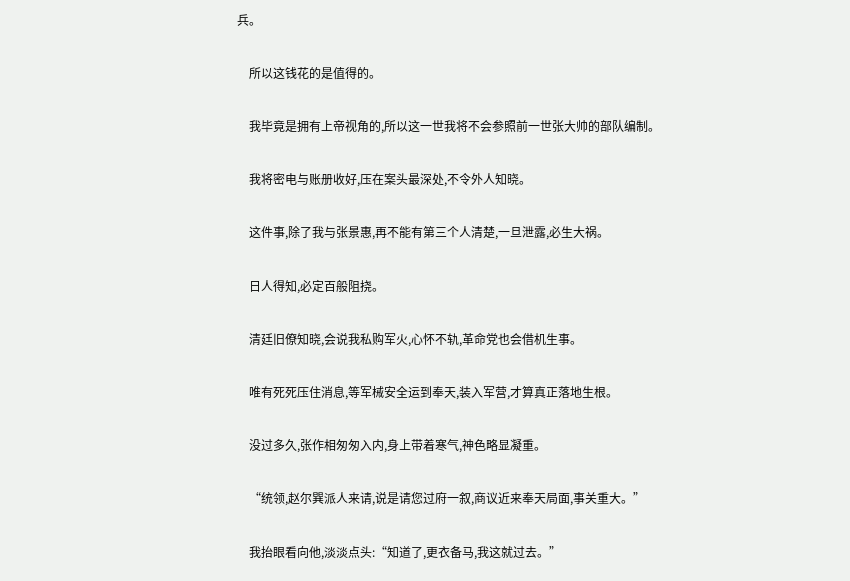兵。

    所以这钱花的是值得的。

    我毕竟是拥有上帝视角的,所以这一世我将不会参照前一世张大帅的部队编制。

    我将密电与账册收好,压在案头最深处,不令外人知晓。

    这件事,除了我与张景惠,再不能有第三个人清楚,一旦泄露,必生大祸。

    日人得知,必定百般阻挠。

    清廷旧僚知晓,会说我私购军火,心怀不轨,革命党也会借机生事。

    唯有死死压住消息,等军械安全运到奉天,装入军营,才算真正落地生根。

    没过多久,张作相匆匆入内,身上带着寒气,神色略显凝重。

    “统领,赵尔巽派人来请,说是请您过府一叙,商议近来奉天局面,事关重大。”

    我抬眼看向他,淡淡点头:“知道了,更衣备马,我这就过去。”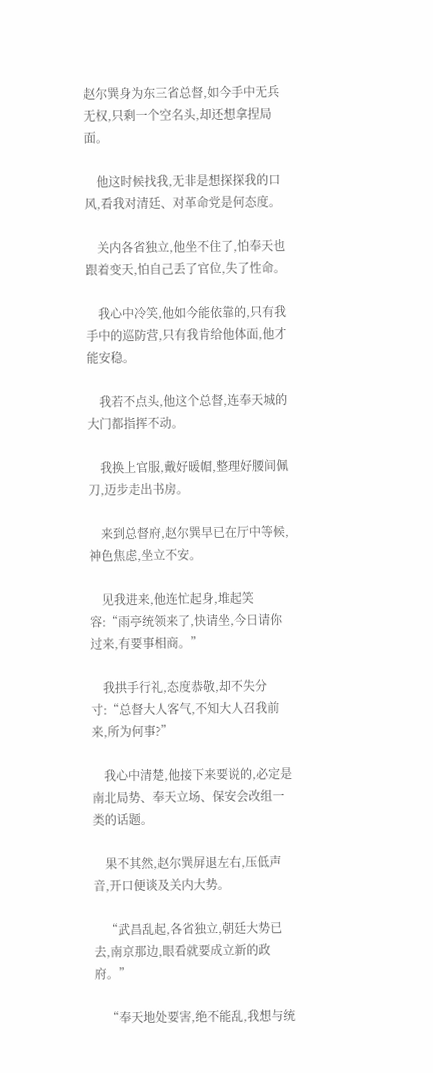赵尔巽身为东三省总督,如今手中无兵无权,只剩一个空名头,却还想拿捏局面。

    他这时候找我,无非是想探探我的口风,看我对清廷、对革命党是何态度。

    关内各省独立,他坐不住了,怕奉天也跟着变天,怕自己丢了官位,失了性命。

    我心中冷笑,他如今能依靠的,只有我手中的巡防营,只有我肯给他体面,他才能安稳。

    我若不点头,他这个总督,连奉天城的大门都指挥不动。

    我换上官服,戴好暖帽,整理好腰间佩刀,迈步走出书房。

    来到总督府,赵尔巽早已在厅中等候,神色焦虑,坐立不安。

    见我进来,他连忙起身,堆起笑容:“雨亭统领来了,快请坐,今日请你过来,有要事相商。”

    我拱手行礼,态度恭敬,却不失分寸:“总督大人客气,不知大人召我前来,所为何事?”

    我心中清楚,他接下来要说的,必定是南北局势、奉天立场、保安会改组一类的话题。

    果不其然,赵尔巽屏退左右,压低声音,开口便谈及关内大势。

    “武昌乱起,各省独立,朝廷大势已去,南京那边,眼看就要成立新的政府。”

    “奉天地处要害,绝不能乱,我想与统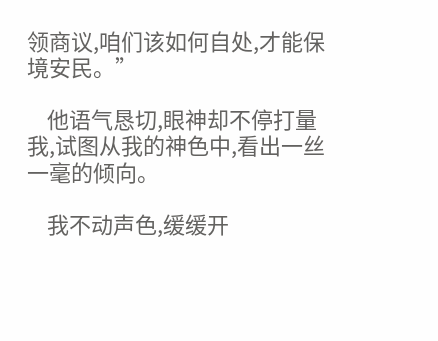领商议,咱们该如何自处,才能保境安民。”

    他语气恳切,眼神却不停打量我,试图从我的神色中,看出一丝一毫的倾向。

    我不动声色,缓缓开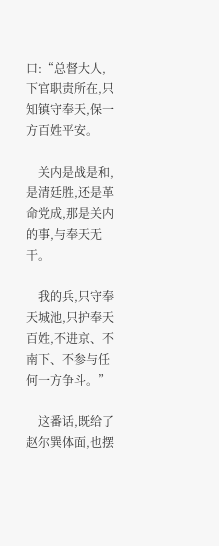口:“总督大人,下官职责所在,只知镇守奉天,保一方百姓平安。

    关内是战是和,是清廷胜,还是革命党成,那是关内的事,与奉天无干。

    我的兵,只守奉天城池,只护奉天百姓,不进京、不南下、不参与任何一方争斗。”

    这番话,既给了赵尔巽体面,也摆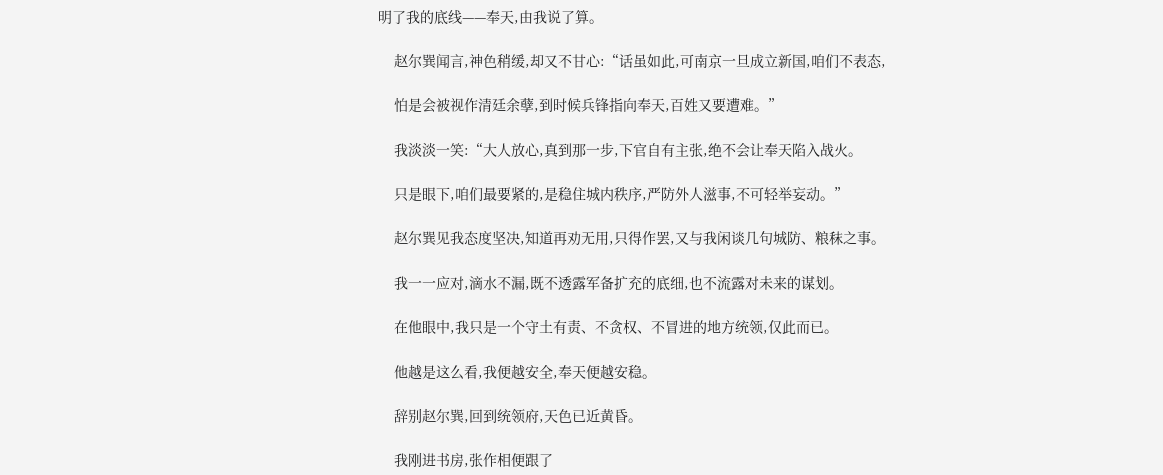明了我的底线——奉天,由我说了算。

    赵尔巽闻言,神色稍缓,却又不甘心:“话虽如此,可南京一旦成立新国,咱们不表态,

    怕是会被视作清廷余孽,到时候兵锋指向奉天,百姓又要遭难。”

    我淡淡一笑:“大人放心,真到那一步,下官自有主张,绝不会让奉天陷入战火。

    只是眼下,咱们最要紧的,是稳住城内秩序,严防外人滋事,不可轻举妄动。”

    赵尔巽见我态度坚决,知道再劝无用,只得作罢,又与我闲谈几句城防、粮秣之事。

    我一一应对,滴水不漏,既不透露军备扩充的底细,也不流露对未来的谋划。

    在他眼中,我只是一个守土有责、不贪权、不冒进的地方统领,仅此而已。

    他越是这么看,我便越安全,奉天便越安稳。

    辞别赵尔巽,回到统领府,天色已近黄昏。

    我刚进书房,张作相便跟了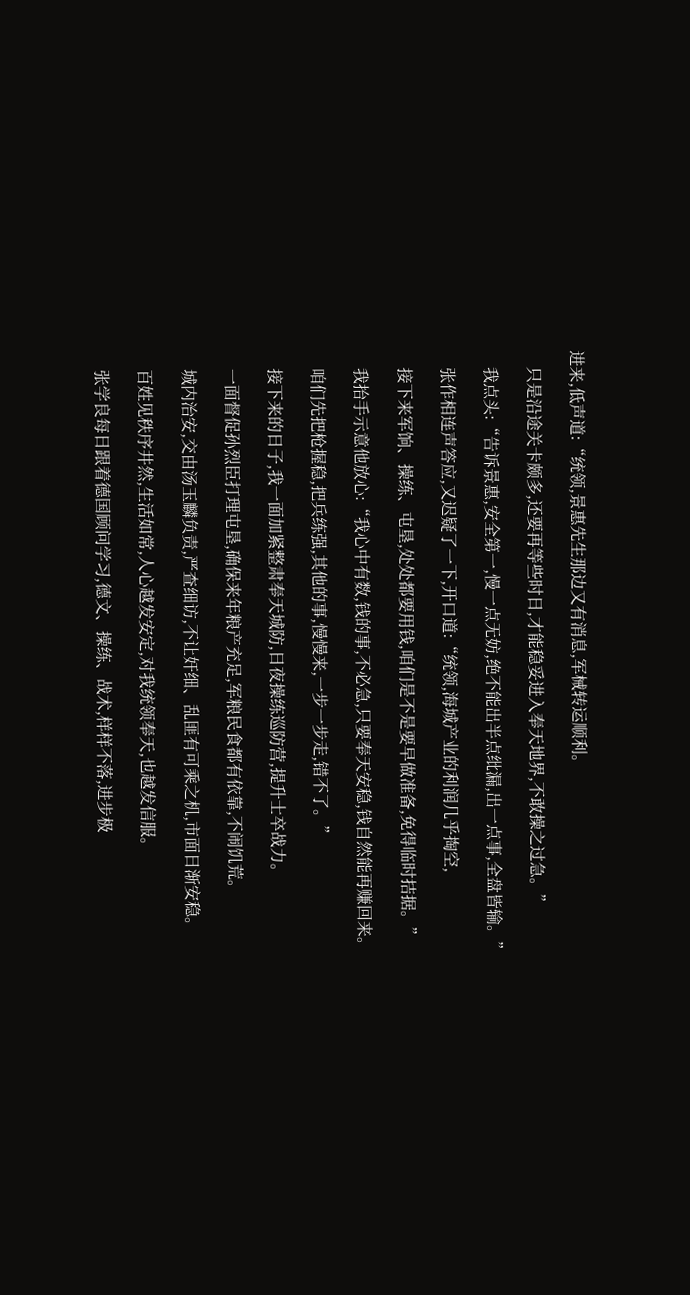进来,低声道:“统领,景惠先生那边又有消息,军械转运顺利。

    只是沿途关卡颇多,还要再等些时日,才能稳妥进入奉天地界,不敢操之过急。”

    我点头:“告诉景惠,安全第一,慢一点无妨,绝不能出半点纰漏,出一点事,全盘皆输。”

    张作相连声答应,又迟疑了一下,开口道:“统领,海城产业的利润几乎掏空,

    接下来军饷、操练、屯垦,处处都要用钱,咱们是不是要早做准备,免得临时拮据。”

    我抬手示意他放心:“我心中有数,钱的事,不必急,只要奉天安稳,钱自然能再赚回来。

    咱们先把枪握稳,把兵练强,其他的事,慢慢来,一步一步走,错不了。”

    接下来的日子,我一面加紧整肃奉天城防,日夜操练巡防营,提升士卒战力。

    一面督促孙烈臣打理屯垦,确保来年粮产充足,军粮民食都有依靠,不闹饥荒。

    城内治安,交由汤玉麟负责,严查细访,不让奸细、乱匪有可乘之机,市面日渐安稳。

    百姓见秩序井然,生活如常,人心越发安定,对我统领奉天,也越发信服。

    张学良每日跟着德国顾问学习,德文、操练、战术,样样不落,进步极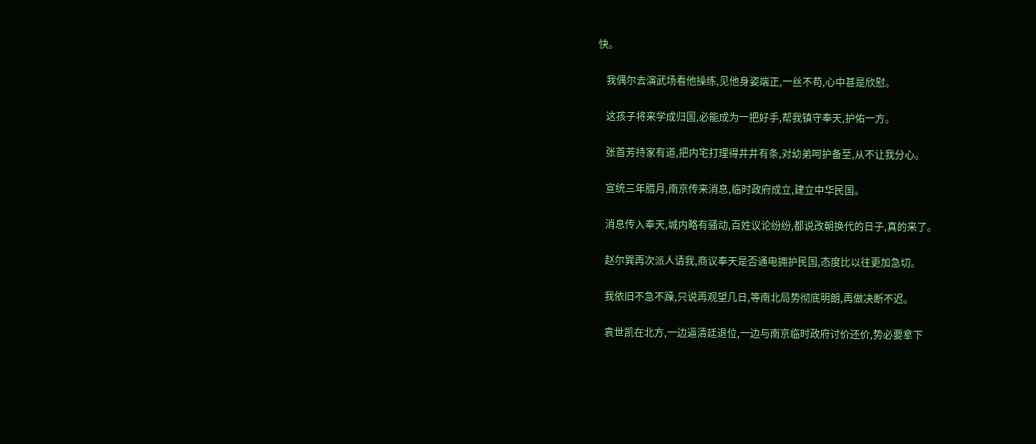快。

    我偶尔去演武场看他操练,见他身姿端正,一丝不苟,心中甚是欣慰。

    这孩子将来学成归国,必能成为一把好手,帮我镇守奉天,护佑一方。

    张首芳持家有道,把内宅打理得井井有条,对幼弟呵护备至,从不让我分心。

    宣统三年腊月,南京传来消息,临时政府成立,建立中华民国。

    消息传入奉天,城内略有骚动,百姓议论纷纷,都说改朝换代的日子,真的来了。

    赵尔巽再次派人请我,商议奉天是否通电拥护民国,态度比以往更加急切。

    我依旧不急不躁,只说再观望几日,等南北局势彻底明朗,再做决断不迟。

    袁世凯在北方,一边逼清廷退位,一边与南京临时政府讨价还价,势必要拿下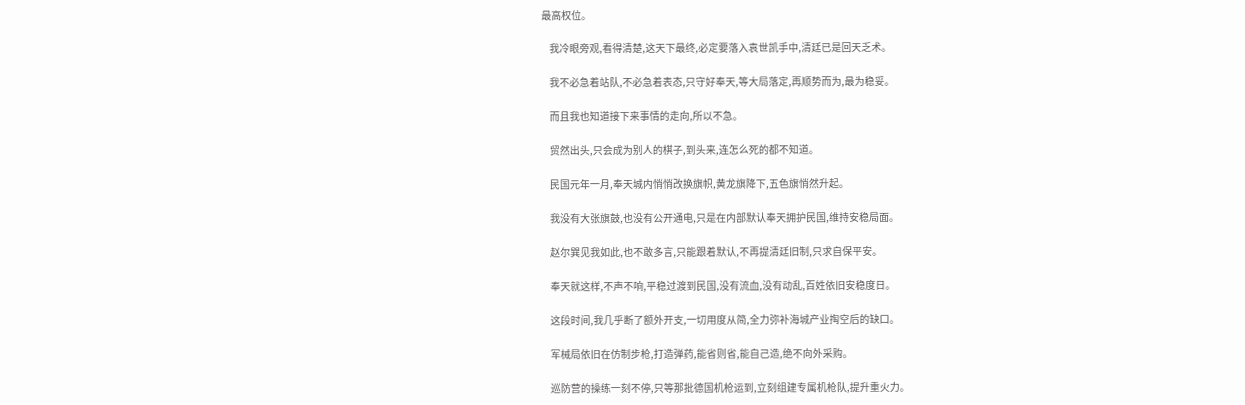最高权位。

    我冷眼旁观,看得清楚,这天下最终,必定要落入袁世凯手中,清廷已是回天乏术。

    我不必急着站队,不必急着表态,只守好奉天,等大局落定,再顺势而为,最为稳妥。

    而且我也知道接下来事情的走向,所以不急。

    贸然出头,只会成为别人的棋子,到头来,连怎么死的都不知道。

    民国元年一月,奉天城内悄悄改换旗帜,黄龙旗降下,五色旗悄然升起。

    我没有大张旗鼓,也没有公开通电,只是在内部默认奉天拥护民国,维持安稳局面。

    赵尔巽见我如此,也不敢多言,只能跟着默认,不再提清廷旧制,只求自保平安。

    奉天就这样,不声不响,平稳过渡到民国,没有流血,没有动乱,百姓依旧安稳度日。

    这段时间,我几乎断了额外开支,一切用度从简,全力弥补海城产业掏空后的缺口。

    军械局依旧在仿制步枪,打造弹药,能省则省,能自己造,绝不向外采购。

    巡防营的操练一刻不停,只等那批德国机枪运到,立刻组建专属机枪队,提升重火力。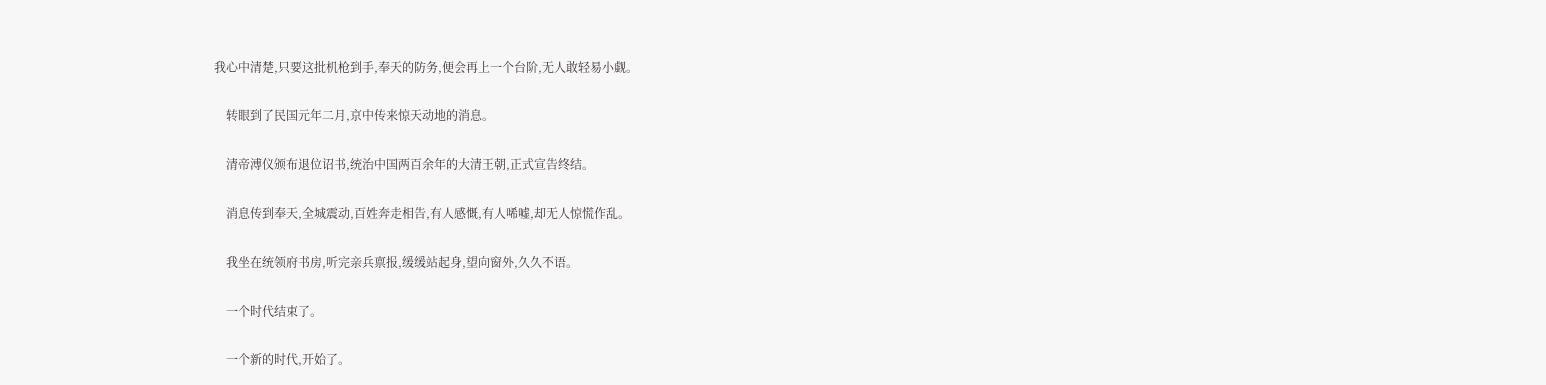我心中清楚,只要这批机枪到手,奉天的防务,便会再上一个台阶,无人敢轻易小觑。

    转眼到了民国元年二月,京中传来惊天动地的消息。

    清帝溥仪颁布退位诏书,统治中国两百余年的大清王朝,正式宣告终结。

    消息传到奉天,全城震动,百姓奔走相告,有人感慨,有人唏嘘,却无人惊慌作乱。

    我坐在统领府书房,听完亲兵禀报,缓缓站起身,望向窗外,久久不语。

    一个时代结束了。

    一个新的时代,开始了。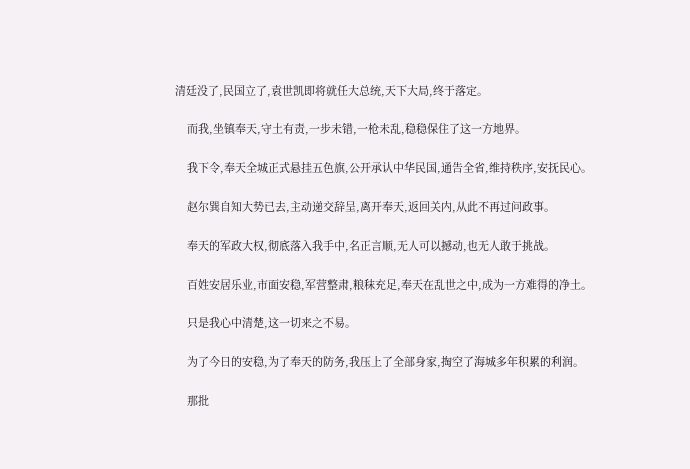清廷没了,民国立了,袁世凯即将就任大总统,天下大局,终于落定。

    而我,坐镇奉天,守土有责,一步未错,一枪未乱,稳稳保住了这一方地界。

    我下令,奉天全城正式悬挂五色旗,公开承认中华民国,通告全省,维持秩序,安抚民心。

    赵尔巽自知大势已去,主动递交辞呈,离开奉天,返回关内,从此不再过问政事。

    奉天的军政大权,彻底落入我手中,名正言顺,无人可以撼动,也无人敢于挑战。

    百姓安居乐业,市面安稳,军营整肃,粮秣充足,奉天在乱世之中,成为一方难得的净土。

    只是我心中清楚,这一切来之不易。

    为了今日的安稳,为了奉天的防务,我压上了全部身家,掏空了海城多年积累的利润。

    那批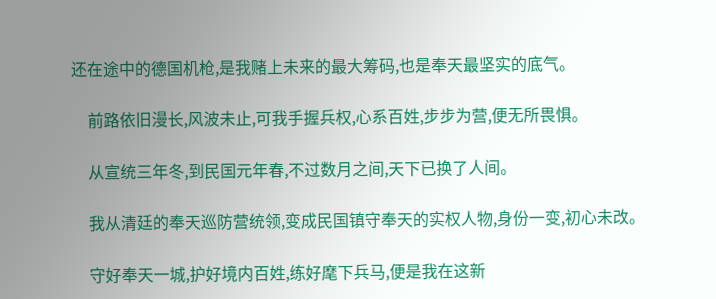还在途中的德国机枪,是我赌上未来的最大筹码,也是奉天最坚实的底气。

    前路依旧漫长,风波未止,可我手握兵权,心系百姓,步步为营,便无所畏惧。

    从宣统三年冬,到民国元年春,不过数月之间,天下已换了人间。

    我从清廷的奉天巡防营统领,变成民国镇守奉天的实权人物,身份一变,初心未改。

    守好奉天一城,护好境内百姓,练好麾下兵马,便是我在这新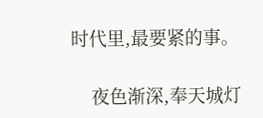时代里,最要紧的事。

    夜色渐深,奉天城灯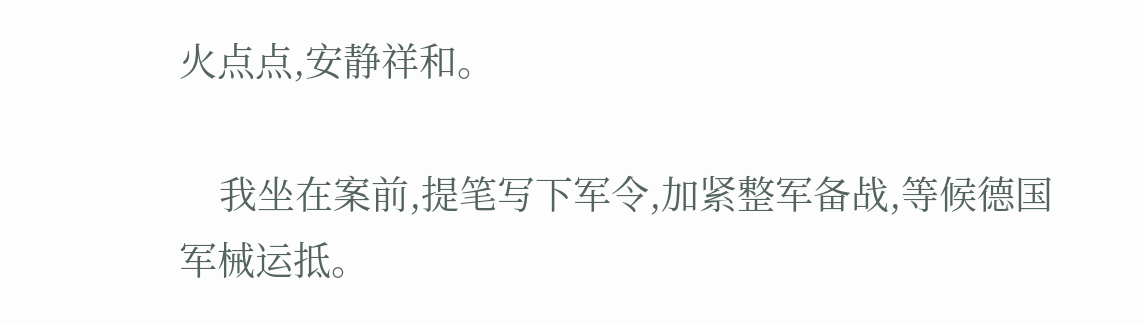火点点,安静祥和。

    我坐在案前,提笔写下军令,加紧整军备战,等候德国军械运抵。